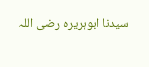سیدنا ابوہریرہ رضی اللہ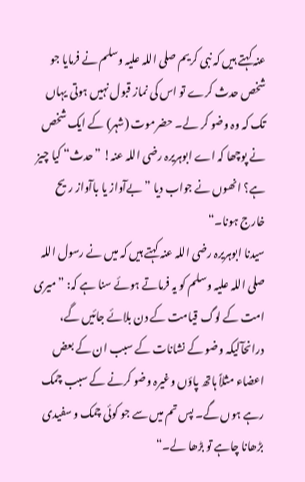عنہ کہتے ہیں کہ نبی کریم صلی اللہ علیہ وسلم نے فرمایا جو شخص حدث کرے تو اس کی نماز قبول نہیں ہوتی یہاں تک کہ وہ وضو کر لے۔ حضرموت (شہر) کے ایک شخص نے پوچھا کہ اے ابوہریرہ رضی اللہ عنہ! ”حدث“ کیا چیز ہے؟ انھوں نے جواب دیا ”بےآواز یا باآواز ریح خارج ہونا۔“
سیدنا ابوہریرہ رضی اللہ عنہ کہتے ہیں کہ میں نے رسول اللہ صلی اللہ علیہ وسلم کو یہ فرماتے ہوئے سنا ہے کہ: ”میری امت کے لوگ قیامت کے دن بلائے جائیں گے، درانحآلیکہ وضو کے نشانات کے سبب ان کے بعض اعضاء مثلاً ہاتھ پاؤں وغیرہ وضو کرنے کے سبب چمک رہے ہوں گے۔ پس تم میں سے جو کوئی چمک و سفیدی بڑھانا چاہے تو بڑھا لے۔“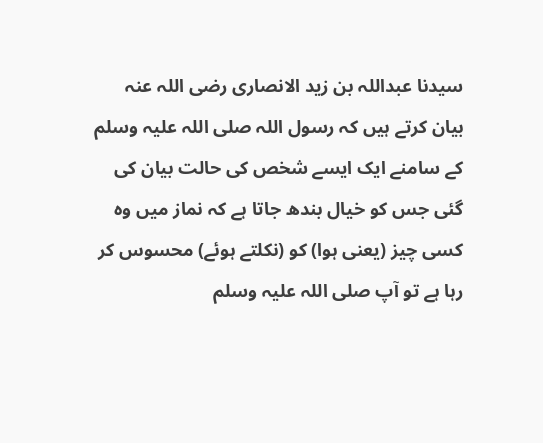سیدنا عبداللہ بن زید الانصاری رضی اللہ عنہ بیان کرتے ہیں کہ رسول اللہ صلی اللہ علیہ وسلم کے سامنے ایک ایسے شخص کی حالت بیان کی گئی جس کو خیال بندھ جاتا ہے کہ نماز میں وہ کسی چیز (یعنی ہوا) کو (نکلتے ہوئے) محسوس کر رہا ہے تو آپ صلی اللہ علیہ وسلم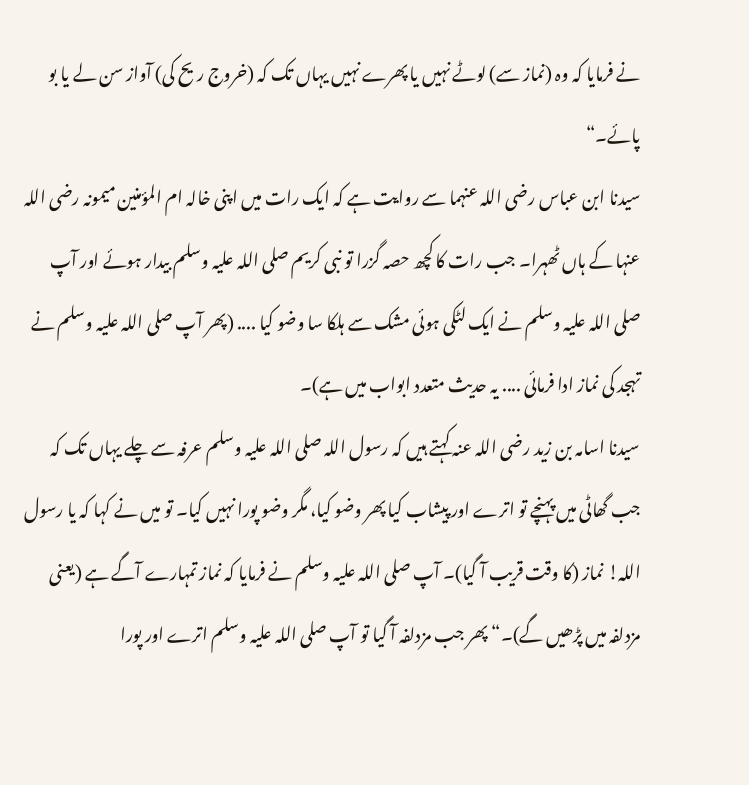نے فرمایا کہ وہ (نماز سے) لوٹے نہیں یا پھرے نہیں یہاں تک کہ (خروج ریح کی) آواز سن لے یا بو پائے۔“
سیدنا ابن عباس رضی اللہ عنہما سے روایت ہے کہ ایک رات میں اپنی خالہ ام المؤمنین میمونہ رضی اللہ عنہا کے ہاں ٹھہرا۔ جب رات کا کچھ حصہ گزرا تو نبی کریم صلی اللہ علیہ وسلم بیدار ہوئے اور آپ صلی اللہ علیہ وسلم نے ایک لٹکی ہوئی مشک سے ہلکا سا وضو کیا .... (پھر آپ صلی اللہ علیہ وسلم نے تہجد کی نماز ادا فرمائی .... یہ حدیث متعدد ابواب میں ہے)۔
سیدنا اسامہ بن زید رضی اللہ عنہ کہتے ہیں کہ رسول اللہ صلی اللہ علیہ وسلم عرفہ سے چلے یہاں تک کہ جب گھاٹی میں پہنچے تو اترے اور پیشاب کیا پھر وضو کیا، مگر وضو پورا نہیں کیا۔ تو میں نے کہا کہ یا رسول اللہ! نماز (کا وقت قریب آ گیا)۔ آپ صلی اللہ علیہ وسلم نے فرمایا کہ نماز تمہارے آگے ہے (یعنی مزدلفہ میں پڑھیں گے)۔“ پھر جب مزدلفہ آ گیا تو آپ صلی اللہ علیہ وسلم اترے اور پورا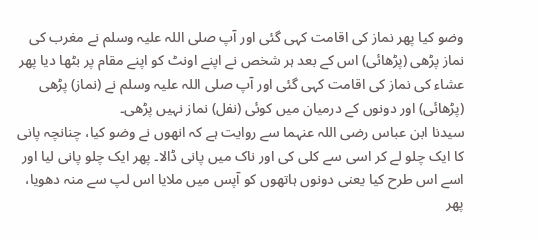وضو کیا پھر نماز کی اقامت کہی گئی اور آپ صلی اللہ علیہ وسلم نے مغرب کی نماز پڑھی (پڑھائی) اس کے بعد ہر شخص نے اپنے اونٹ کو اپنے مقام پر بٹھا دیا پھر عشاء کی نماز کی اقامت کہی گئی اور آپ صلی اللہ علیہ وسلم نے (نماز) پڑھی (پڑھائی) اور دونوں کے درمیان میں کوئی (نفل) نماز نہیں پڑھی۔
سیدنا ابن عباس رضی اللہ عنہما سے روایت ہے کہ انھوں نے وضو کیا، چنانچہ پانی کا ایک چلو لے کر اسی سے کلی کی اور ناک میں پانی ڈالا۔ پھر ایک چلو پانی لیا اور اسے اس طرح کیا یعنی دونوں ہاتھوں کو آپس میں ملایا اس لپ سے منہ دھویا، پھر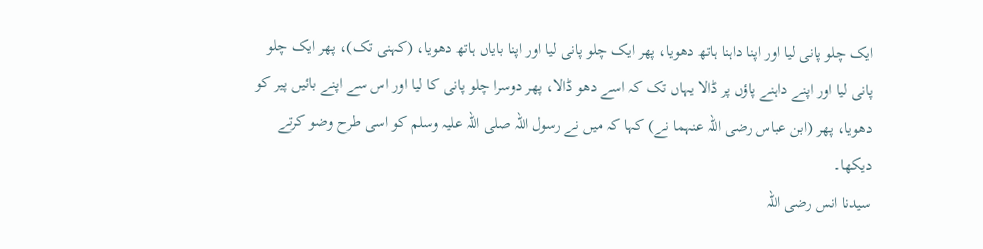ایک چلو پانی لیا اور اپنا داہنا ہاتھ دھویا، پھر ایک چلو پانی لیا اور اپنا بایاں ہاتھ دھویا، (کہنی تک)، پھر ایک چلو پانی لیا اور اپنے داہنے پاؤں پر ڈالا یہاں تک کہ اسے دھو ڈالا، پھر دوسرا چلو پانی کا لیا اور اس سے اپنے بائیں پیر کو دھویا، پھر (ابن عباس رضی اللہ عنہما نے) کہا کہ میں نے رسول اللہ صلی اللہ علیہ وسلم کو اسی طرح وضو کرتے دیکھا۔
سیدنا انس رضی اللہ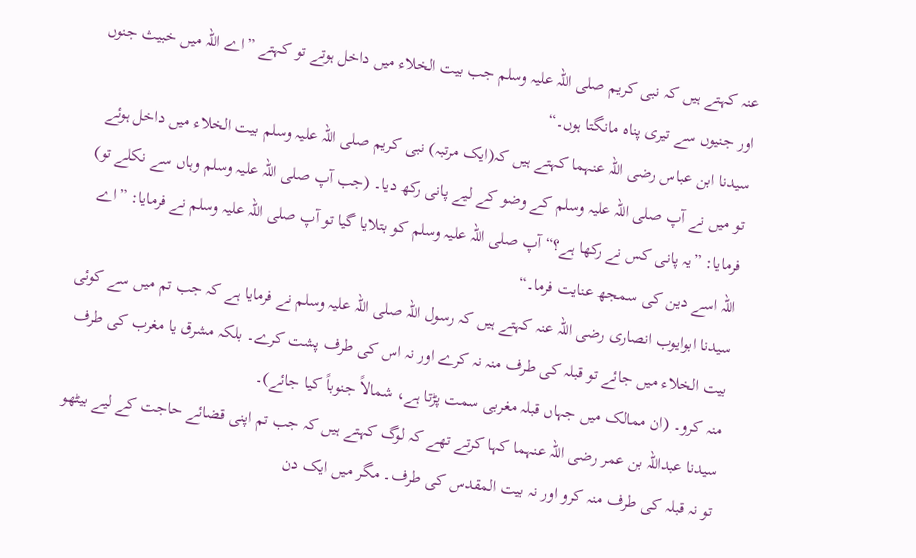عنہ کہتے ہیں کہ نبی کریم صلی اللہ علیہ وسلم جب بیت الخلاء میں داخل ہوتے تو کہتے ”اے اللہ میں خبیث جنوں اور جنیوں سے تیری پناہ مانگتا ہوں۔“
سیدنا ابن عباس رضی اللہ عنہما کہتے ہیں کہ(ایک مرتبہ) نبی کریم صلی اللہ علیہ وسلم بیت الخلاء میں داخل ہوئے تو میں نے آپ صلی اللہ علیہ وسلم کے وضو کے لیے پانی رکھ دیا۔ (جب آپ صلی اللہ علیہ وسلم وہاں سے نکلے تو) فرمایا: ”یہ پانی کس نے رکھا ہے؟“ آپ صلی اللہ علیہ وسلم کو بتلایا گیا تو آپ صلی اللہ علیہ وسلم نے فرمایا: ”اے اللہ اسے دین کی سمجھ عنایت فرما۔“
سیدنا ابوایوب انصاری رضی اللہ عنہ کہتے ہیں کہ رسول اللہ صلی اللہ علیہ وسلم نے فرمایا ہے کہ جب تم میں سے کوئی بیت الخلاء میں جائے تو قبلہ کی طرف منہ نہ کرے اور نہ اس کی طرف پشت کرے۔ بلکہ مشرق یا مغرب کی طرف منہ کرو۔ (ان ممالک میں جہاں قبلہ مغربی سمت پڑتا ہے، شمالاً جنوباً کیا جائے)۔
سیدنا عبداللہ بن عمر رضی اللہ عنہما کہا کرتے تھے کہ لوگ کہتے ہیں کہ جب تم اپنی قضائے حاجت کے لیے بیٹھو تو نہ قبلہ کی طرف منہ کرو اور نہ بیت المقدس کی طرف۔ مگر میں ایک دن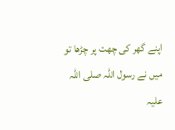اپنے گھر کی چھت پر چڑھا تو میں نے رسول اللہ صلی اللہ علیہ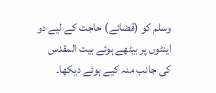وسلم کو (قضائے) حاجت کے لیے دو اینٹوں پر بیٹھے ہوئے بیت المقدس کی جانب منہ کیے ہوئے دیکھا۔